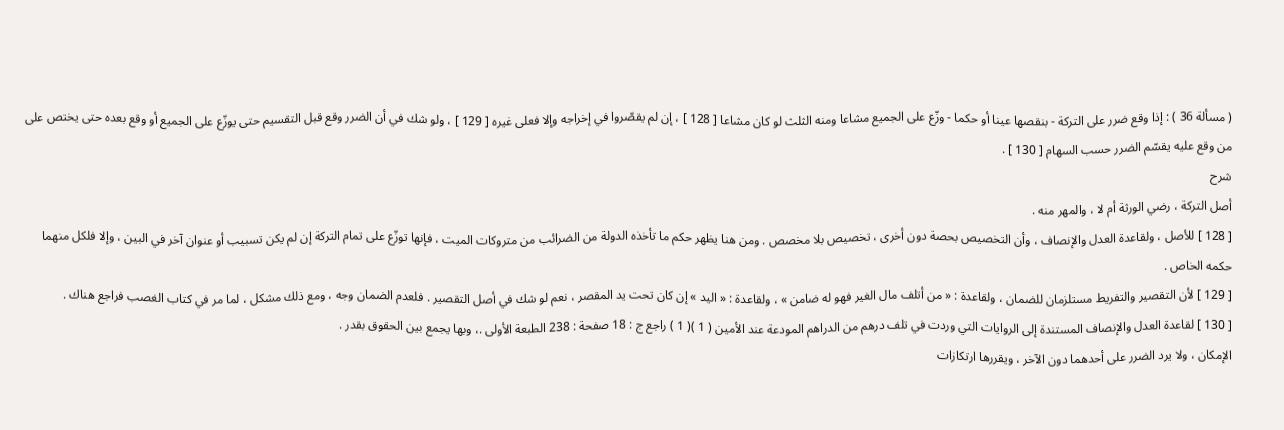( مسألة 36 ) : إذا وقع ضرر على التركة - بنقصها عينا أو حكما - وزّع على الجميع مشاعا ومنه الثلث لو كان مشاعا [ 128 ] ، إن لم يقصّروا في إخراجه وإلا فعلى غيره [ 129 ] ، ولو شك في أن الضرر وقع قبل التقسيم حتى يوزّع على الجميع أو وقع بعده حتى يختص على من وقع عليه يقسّم الضرر حسب السهام [ 130 ] .
شرح
أصل التركة ، رضي الورثة أم لا ، والمهر منه .
[ 128 ] للأصل ، ولقاعدة العدل والإنصاف ، وأن التخصيص بحصة دون أخرى ، تخصيص بلا مخصص . ومن هنا يظهر حكم ما تأخذه الدولة من الضرائب من متروكات الميت ، فإنها توزّع على تمام التركة إن لم يكن تسبيب أو عنوان آخر في البين ، وإلا فلكل منهما حكمه الخاص .
[ 129 ] لأن التقصير والتفريط مستلزمان للضمان ، ولقاعدة : « من أتلف مال الغير فهو له ضامن » ، ولقاعدة : « اليد » إن كان تحت يد المقصر ، نعم لو شك في أصل التقصير . فلعدم الضمان وجه ، ومع ذلك مشكل ، لما مر في كتاب الغصب فراجع هناك .
[ 130 ] لقاعدة العدل والإنصاف المستندة إلى الروايات التي وردت في تلف درهم من الدراهم المودعة عند الأمين ( 1 )( 1 ) راجع ج : 18 صفحة : 238 الطبعة الأولى .، وبها يجمع بين الحقوق بقدر .
الإمكان ، ولا يرد الضرر على أحدهما دون الآخر ، ويقررها ارتكازات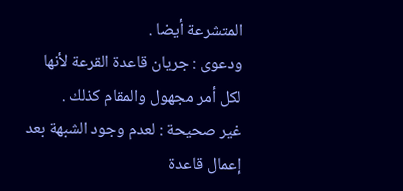المتشرعة أيضا .
ودعوى : جريان قاعدة القرعة لأنها لكل أمر مجهول والمقام كذلك .
غير صحيحة : لعدم وجود الشبهة بعد إعمال قاعدة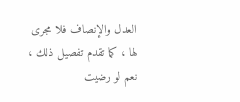العدل والإنصاف فلا مجرى لها ، كما تقدم تفصيل ذلك ، نعم لو رضيت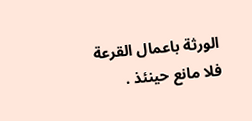الورثة باعمال القرعة فلا مانع حينئذ .